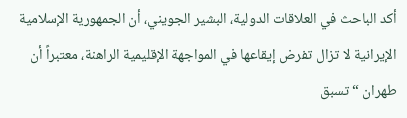أكد الباحث في العلاقات الدولية، البشير الجويني، أن الجمهورية الإسلامية الإيرانية لا تزال تفرض إيقاعها في المواجهة الإقليمية الراهنة، معتبراً أن طهران “تسبق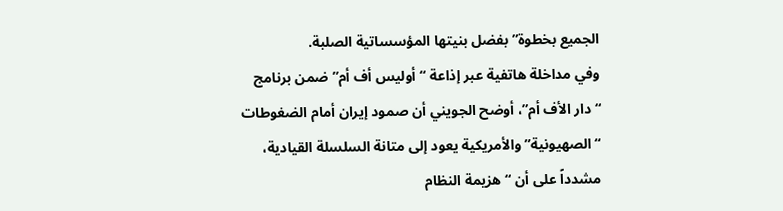الجميع بخطوة” بفضل بنيتها المؤسساتية الصلبة.
وفي مداخلة هاتفية عبر إذاعة “أوليس أف أم” ضمن برنامج “دار الأف أم”، أوضح الجويني أن صمود إيران أمام الضغوطات “الصهيونية” والأمريكية يعود إلى متانة السلسلة القيادية، مشدداً على أن “هزيمة النظام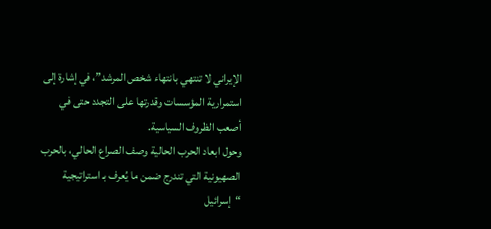الإيراني لا تنتهي بانتهاء شخص المرشد”، في إشارة إلى استمرارية المؤسسات وقدرتها على التجدد حتى في أصعب الظروف السياسية.
وحول ابعاد الحرب الحالية وصف الصراع الحالي، بالحرب الصهيونية التي تندرج ضمن ما يُعرف بـ استراتيجية “إسرائيل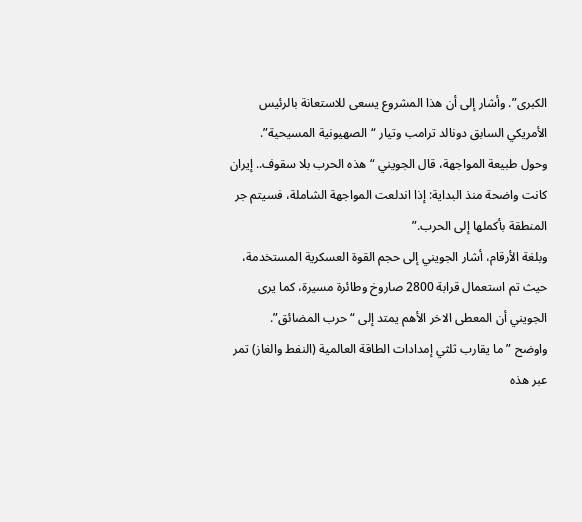الكبرى”. وأشار إلى أن هذا المشروع يسعى للاستعانة بالرئيس الأمريكي السابق دونالد ترامب وتيار “الصهيونية المسيحية”.
وحول طبيعة المواجهة، قال الجويني “هذه الحرب بلا سقوف.. إيران كانت واضحة منذ البداية: إذا اندلعت المواجهة الشاملة، فسيتم جر المنطقة بأكملها إلى الحرب.”
وبلغة الأرقام، أشار الجويني إلى حجم القوة العسكرية المستخدمة، حيث تم استعمال قرابة 2800 صاروخ وطائرة مسيرة، كما يرى الجويني أن المعطى الاخر الأهم يمتد إلى “حرب المضائق”.
واوضح ” ما يقارب ثلثي إمدادات الطاقة العالمية (النفط والغاز) تمر عبر هذه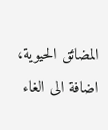المضائق الحيوية، اضافة الى الغاء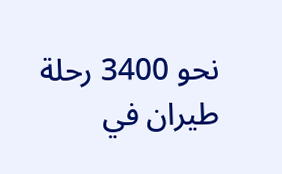نحو 3400 رحلة طيران في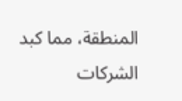المنطقة، مما كبد الشركات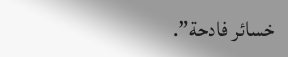خسائر فادحة”.